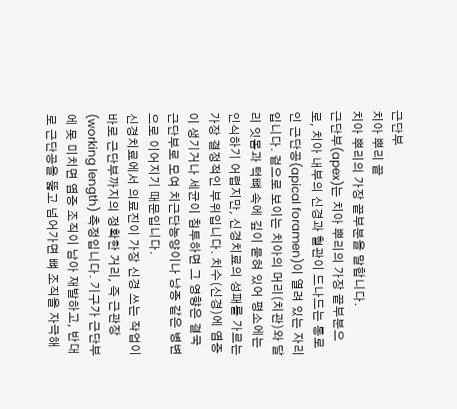근단부
치아 뿌리 끝
치아 뿌리의 가장 끝부분을 말합니다.
근단부(apex)는 치아 뿌리의 가장 끝부분으로, 치아 내부의 신경과 혈관이 드나드는 통로인 근단공(apical foramen)이 열려 있는 자리입니다. 겉으로 보이는 치아의 머리(치관)와 달리 잇몸과 턱뼈 속에 깊이 묻혀 있어 평소에는 인식하기 어렵지만, 신경치료의 성패를 가르는 가장 결정적인 부위입니다. 치수(신경)에 염증이 생기거나 세균이 침투하면 그 영향은 결국 근단부로 모여 치근단농양이나 낭종 같은 병변으로 이어지기 때문입니다.
신경치료에서 의료진이 가장 신경 쓰는 작업이 바로 근단부까지의 정확한 거리, 즉 근관장(working length) 측정입니다. 기구가 근단부에 못 미치면 염증 조직이 남아 재발하고, 반대로 근단공을 뚫고 넘어가면 뼈 조직을 자극해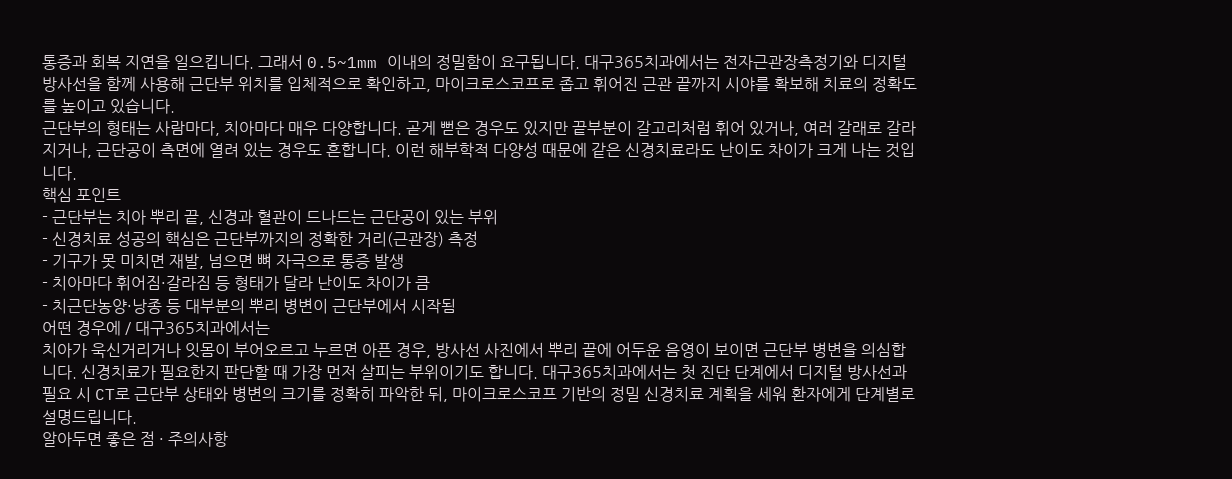통증과 회복 지연을 일으킵니다. 그래서 0.5~1mm 이내의 정밀함이 요구됩니다. 대구365치과에서는 전자근관장측정기와 디지털 방사선을 함께 사용해 근단부 위치를 입체적으로 확인하고, 마이크로스코프로 좁고 휘어진 근관 끝까지 시야를 확보해 치료의 정확도를 높이고 있습니다.
근단부의 형태는 사람마다, 치아마다 매우 다양합니다. 곧게 뻗은 경우도 있지만 끝부분이 갈고리처럼 휘어 있거나, 여러 갈래로 갈라지거나, 근단공이 측면에 열려 있는 경우도 흔합니다. 이런 해부학적 다양성 때문에 같은 신경치료라도 난이도 차이가 크게 나는 것입니다.
핵심 포인트
- 근단부는 치아 뿌리 끝, 신경과 혈관이 드나드는 근단공이 있는 부위
- 신경치료 성공의 핵심은 근단부까지의 정확한 거리(근관장) 측정
- 기구가 못 미치면 재발, 넘으면 뼈 자극으로 통증 발생
- 치아마다 휘어짐·갈라짐 등 형태가 달라 난이도 차이가 큼
- 치근단농양·낭종 등 대부분의 뿌리 병변이 근단부에서 시작됨
어떤 경우에 / 대구365치과에서는
치아가 욱신거리거나 잇몸이 부어오르고 누르면 아픈 경우, 방사선 사진에서 뿌리 끝에 어두운 음영이 보이면 근단부 병변을 의심합니다. 신경치료가 필요한지 판단할 때 가장 먼저 살피는 부위이기도 합니다. 대구365치과에서는 첫 진단 단계에서 디지털 방사선과 필요 시 CT로 근단부 상태와 병변의 크기를 정확히 파악한 뒤, 마이크로스코프 기반의 정밀 신경치료 계획을 세워 환자에게 단계별로 설명드립니다.
알아두면 좋은 점 · 주의사항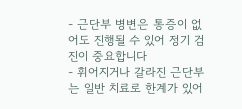- 근단부 병변은 통증이 없어도 진행될 수 있어 정기 검진이 중요합니다
- 휘어지거나 갈라진 근단부는 일반 치료로 한계가 있어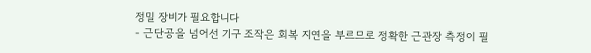정밀 장비가 필요합니다
- 근단공을 넘어선 기구 조작은 회복 지연을 부르므로 정확한 근관장 측정이 필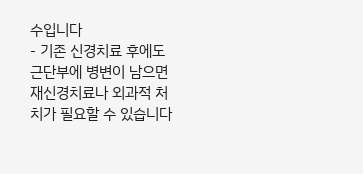수입니다
- 기존 신경치료 후에도 근단부에 병변이 남으면 재신경치료나 외과적 처치가 필요할 수 있습니다